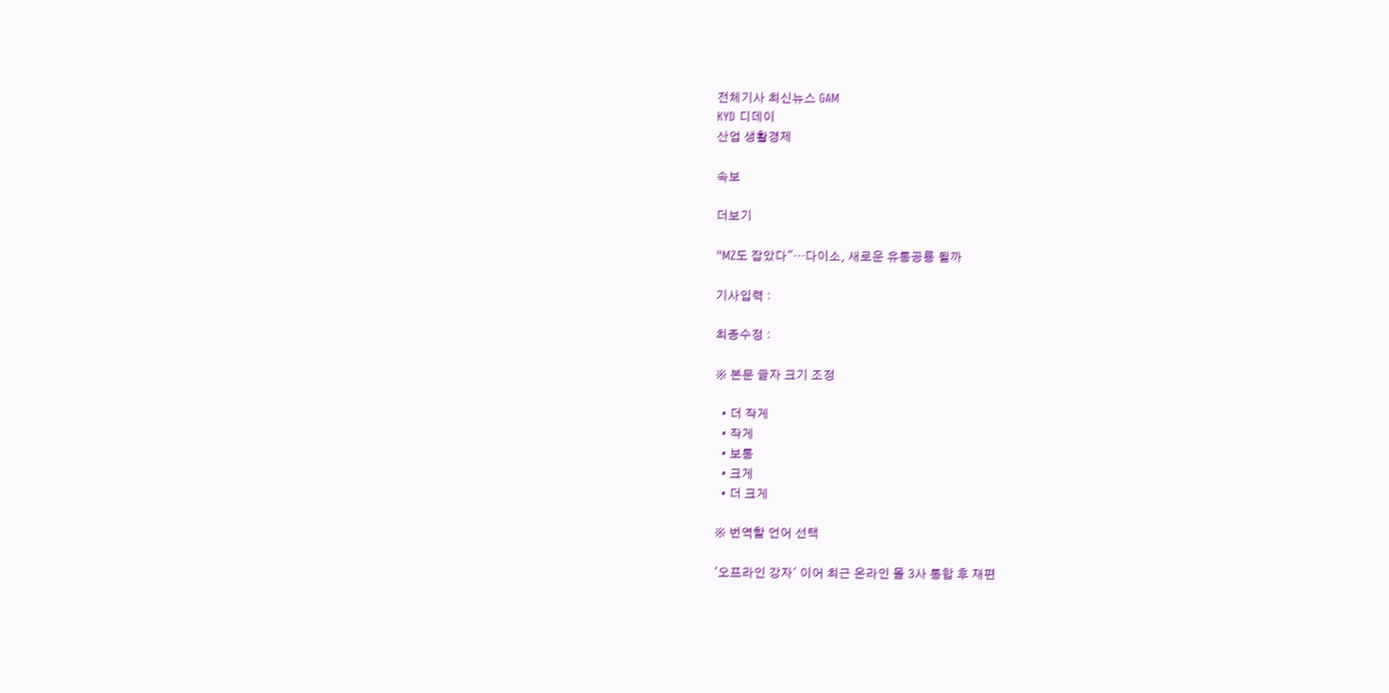전체기사 최신뉴스 GAM
KYD 디데이
산업 생활경제

속보

더보기

"MZ도 잡았다"…다이소, 새로운 유통공룡 될까

기사입력 :

최종수정 :

※ 본문 글자 크기 조정

  • 더 작게
  • 작게
  • 보통
  • 크게
  • 더 크게

※ 번역할 언어 선택

'오프라인 강자' 이어 최근 온라인 몰 3사 통합 후 재편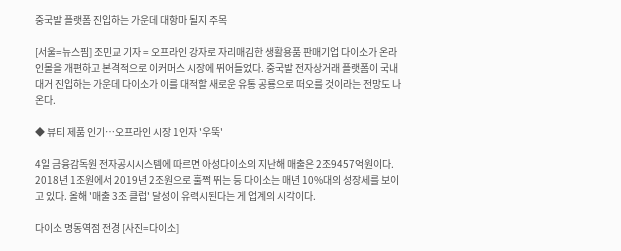중국발 플랫폼 진입하는 가운데 대항마 될지 주목

[서울=뉴스핌] 조민교 기자 = 오프라인 강자로 자리매김한 생활용품 판매기업 다이소가 온라인몰을 개편하고 본격적으로 이커머스 시장에 뛰어들었다. 중국발 전자상거래 플랫폼이 국내 대거 진입하는 가운데 다이소가 이를 대적할 새로운 유통 공룡으로 떠오를 것이라는 전망도 나온다.

◆ 뷰티 제품 인기…오프라인 시장 1인자 '우뚝'

4일 금융감독원 전자공시시스템에 따르면 아성다이소의 지난해 매출은 2조9457억원이다. 2018년 1조원에서 2019년 2조원으로 훌쩍 뛰는 등 다이소는 매년 10%대의 성장세를 보이고 있다. 올해 '매출 3조 클럽' 달성이 유력시된다는 게 업계의 시각이다.

다이소 명동역점 전경 [사진=다이소]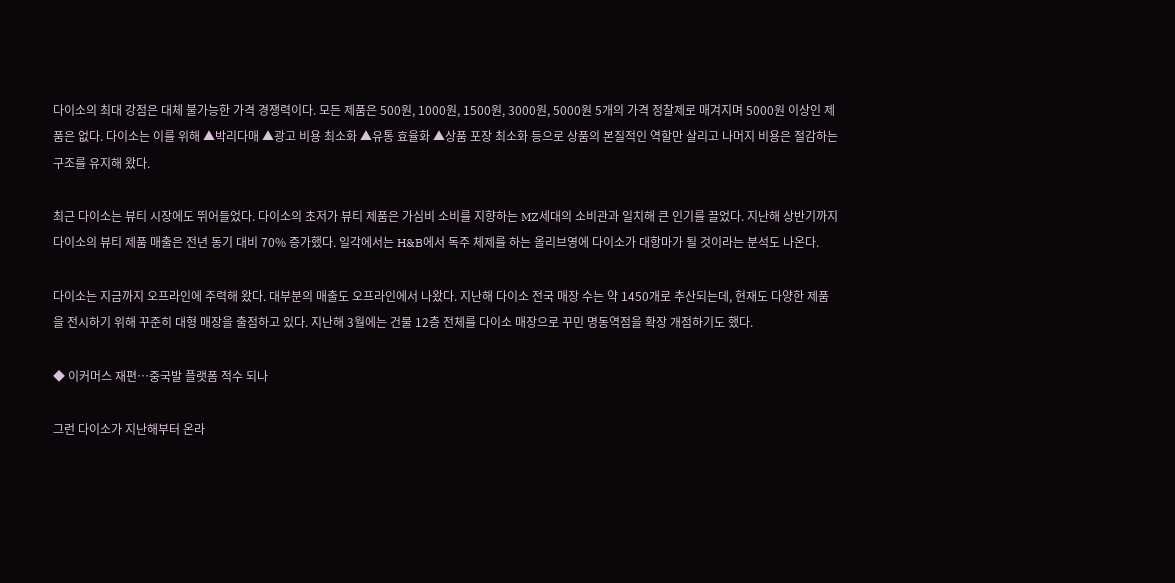다이소의 최대 강점은 대체 불가능한 가격 경쟁력이다. 모든 제품은 500원, 1000원, 1500원, 3000원, 5000원 5개의 가격 정찰제로 매겨지며 5000원 이상인 제품은 없다. 다이소는 이를 위해 ▲박리다매 ▲광고 비용 최소화 ▲유통 효율화 ▲상품 포장 최소화 등으로 상품의 본질적인 역할만 살리고 나머지 비용은 절감하는 구조를 유지해 왔다.

최근 다이소는 뷰티 시장에도 뛰어들었다. 다이소의 초저가 뷰티 제품은 가심비 소비를 지향하는 MZ세대의 소비관과 일치해 큰 인기를 끌었다. 지난해 상반기까지 다이소의 뷰티 제품 매출은 전년 동기 대비 70% 증가했다. 일각에서는 H&B에서 독주 체제를 하는 올리브영에 다이소가 대항마가 될 것이라는 분석도 나온다.

다이소는 지금까지 오프라인에 주력해 왔다. 대부분의 매출도 오프라인에서 나왔다. 지난해 다이소 전국 매장 수는 약 1450개로 추산되는데, 현재도 다양한 제품을 전시하기 위해 꾸준히 대형 매장을 출점하고 있다. 지난해 3월에는 건물 12층 전체를 다이소 매장으로 꾸민 명동역점을 확장 개점하기도 했다.

◆ 이커머스 재편…중국발 플랫폼 적수 되나

그런 다이소가 지난해부터 온라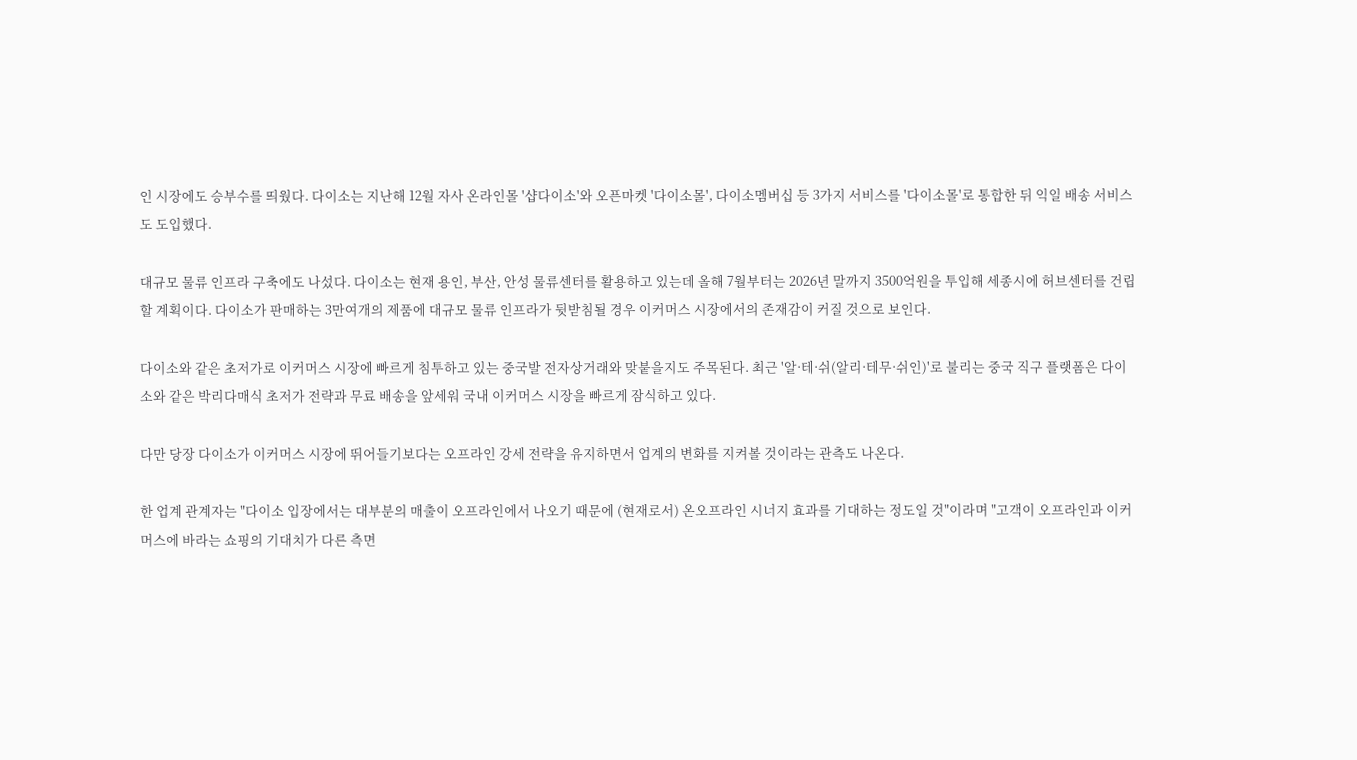인 시장에도 승부수를 띄웠다. 다이소는 지난해 12월 자사 온라인몰 '샵다이소'와 오픈마켓 '다이소몰', 다이소멤버십 등 3가지 서비스를 '다이소몰'로 통합한 뒤 익일 배송 서비스도 도입했다.

대규모 물류 인프라 구축에도 나섰다. 다이소는 현재 용인, 부산, 안성 물류센터를 활용하고 있는데 올해 7월부터는 2026년 말까지 3500억원을 투입해 세종시에 허브센터를 건립할 계획이다. 다이소가 판매하는 3만여개의 제품에 대규모 물류 인프라가 뒷받침될 경우 이커머스 시장에서의 존재감이 커질 것으로 보인다.

다이소와 같은 초저가로 이커머스 시장에 빠르게 침투하고 있는 중국발 전자상거래와 맞붙을지도 주목된다. 최근 '알·테·쉬(알리·테무·쉬인)'로 불리는 중국 직구 플랫폼은 다이소와 같은 박리다매식 초저가 전략과 무료 배송을 앞세워 국내 이커머스 시장을 빠르게 잠식하고 있다.

다만 당장 다이소가 이커머스 시장에 뛰어들기보다는 오프라인 강세 전략을 유지하면서 업계의 변화를 지켜볼 것이라는 관측도 나온다.

한 업계 관계자는 "다이소 입장에서는 대부분의 매출이 오프라인에서 나오기 때문에 (현재로서) 온오프라인 시너지 효과를 기대하는 정도일 것"이라며 "고객이 오프라인과 이커머스에 바라는 쇼핑의 기대치가 다른 측면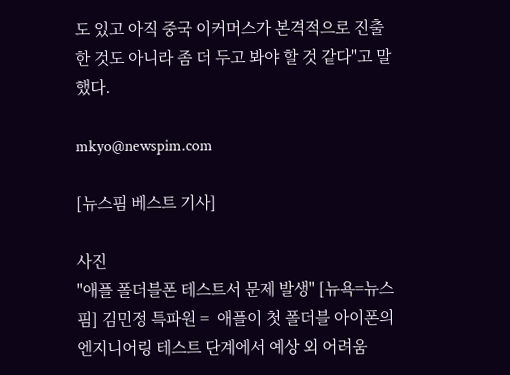도 있고 아직 중국 이커머스가 본격적으로 진출한 것도 아니라 좀 더 두고 봐야 할 것 같다"고 말했다.

mkyo@newspim.com

[뉴스핌 베스트 기사]

사진
"애플 폴더블폰 테스트서 문제 발생" [뉴욕=뉴스핌] 김민정 특파원 =  애플이 첫 폴더블 아이폰의 엔지니어링 테스트 단계에서 예상 외 어려움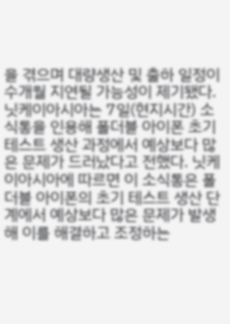을 겪으며 대량생산 및 출하 일정이 수개월 지연될 가능성이 제기됐다. 닛케이아시아는 7일(현지시간) 소식통을 인용해 폴더블 아이폰 초기 테스트 생산 과정에서 예상보다 많은 문제가 드러났다고 전했다. 닛케이아시아에 따르면 이 소식통은 폴더블 아이폰의 초기 테스트 생산 단계에서 예상보다 많은 문제가 발생해 이를 해결하고 조정하는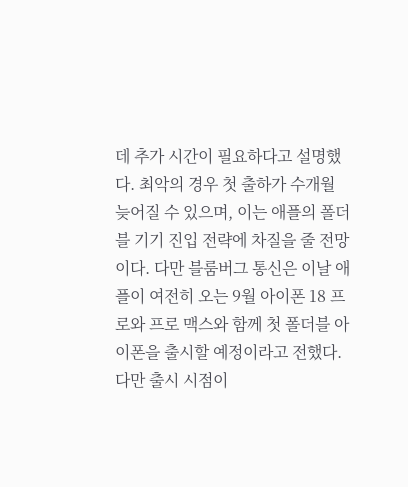데 추가 시간이 필요하다고 설명했다. 최악의 경우 첫 출하가 수개월 늦어질 수 있으며, 이는 애플의 폴더블 기기 진입 전략에 차질을 줄 전망이다. 다만 블룸버그 통신은 이날 애플이 여전히 오는 9월 아이폰 18 프로와 프로 맥스와 함께 첫 폴더블 아이폰을 출시할 예정이라고 전했다. 다만 출시 시점이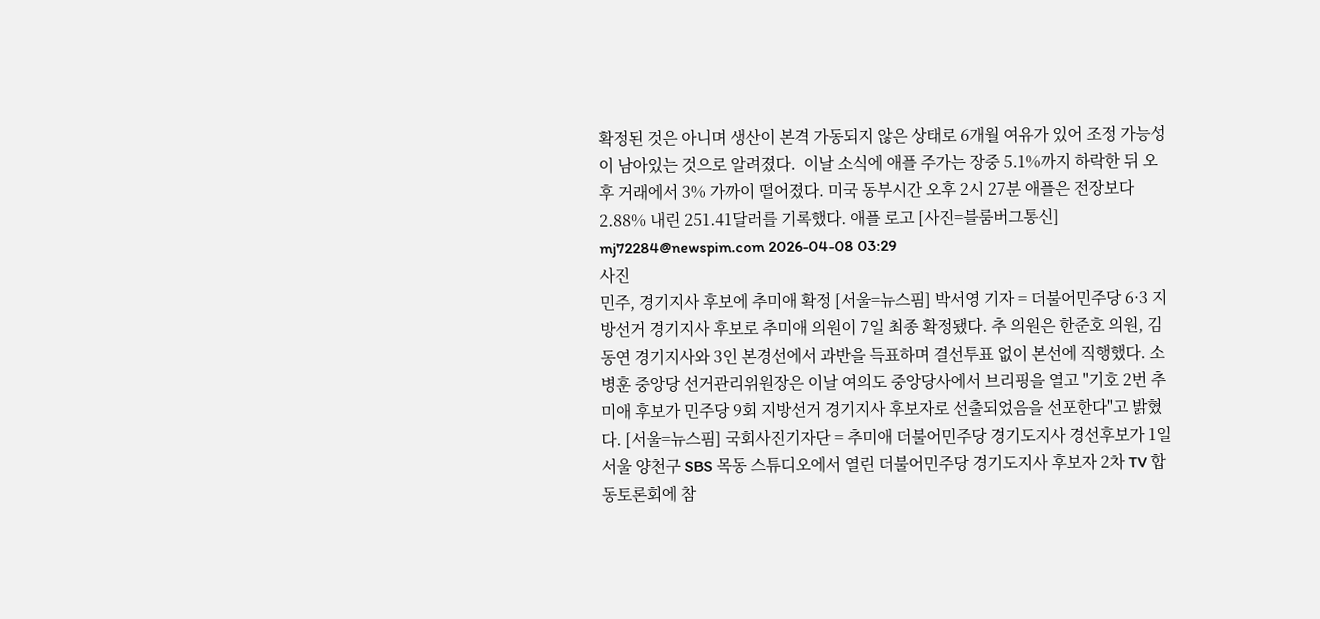확정된 것은 아니며 생산이 본격 가동되지 않은 상태로 6개월 여유가 있어 조정 가능성이 남아있는 것으로 알려졌다.  이날 소식에 애플 주가는 장중 5.1%까지 하락한 뒤 오후 거래에서 3% 가까이 떨어졌다. 미국 동부시간 오후 2시 27분 애플은 전장보다 2.88% 내린 251.41달러를 기록했다. 애플 로고 [사진=블룸버그통신] mj72284@newspim.com 2026-04-08 03:29
사진
민주, 경기지사 후보에 추미애 확정 [서울=뉴스핌] 박서영 기자 = 더불어민주당 6·3 지방선거 경기지사 후보로 추미애 의원이 7일 최종 확정됐다. 추 의원은 한준호 의원, 김동연 경기지사와 3인 본경선에서 과반을 득표하며 결선투표 없이 본선에 직행했다. 소병훈 중앙당 선거관리위원장은 이날 여의도 중앙당사에서 브리핑을 열고 "기호 2번 추미애 후보가 민주당 9회 지방선거 경기지사 후보자로 선출되었음을 선포한다"고 밝혔다. [서울=뉴스핌] 국회사진기자단 = 추미애 더불어민주당 경기도지사 경선후보가 1일 서울 양천구 SBS 목동 스튜디오에서 열린 더불어민주당 경기도지사 후보자 2차 TV 합동토론회에 참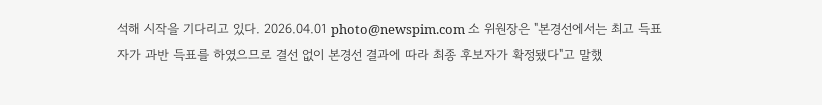석해 시작을 기다리고 있다. 2026.04.01 photo@newspim.com 소 위원장은 "본경선에서는 최고 득표자가 과반 득표를 하였으므로 결선 없이 본경선 결과에 따라 최종 후보자가 확정됐다"고 말했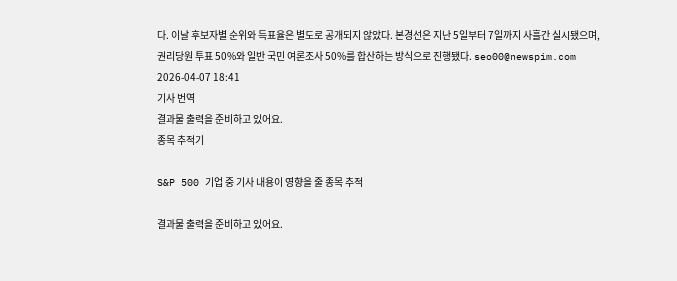다. 이날 후보자별 순위와 득표율은 별도로 공개되지 않았다. 본경선은 지난 5일부터 7일까지 사흘간 실시됐으며, 권리당원 투표 50%와 일반 국민 여론조사 50%를 합산하는 방식으로 진행됐다. seo00@newspim.com 2026-04-07 18:41
기사 번역
결과물 출력을 준비하고 있어요.
종목 추적기

S&P 500 기업 중 기사 내용이 영향을 줄 종목 추적

결과물 출력을 준비하고 있어요.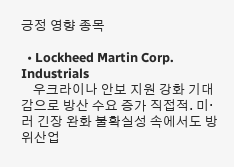긍정 영향 종목

  • Lockheed Martin Corp. Industrials
    우크라이나 안보 지원 강화 기대감으로 방산 수요 증가 직접적. 미·러 긴장 완화 불확실성 속에서도 방위산업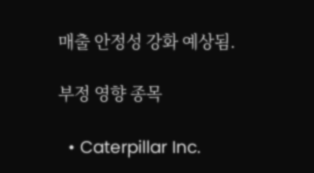매출 안정성 강화 예상됨.

부정 영향 종목

  • Caterpillar Inc.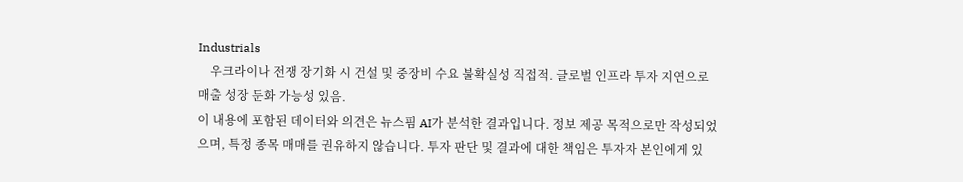Industrials
    우크라이나 전쟁 장기화 시 건설 및 중장비 수요 불확실성 직접적. 글로벌 인프라 투자 지연으로 매출 성장 둔화 가능성 있음.
이 내용에 포함된 데이터와 의견은 뉴스핌 AI가 분석한 결과입니다. 정보 제공 목적으로만 작성되었으며, 특정 종목 매매를 권유하지 않습니다. 투자 판단 및 결과에 대한 책임은 투자자 본인에게 있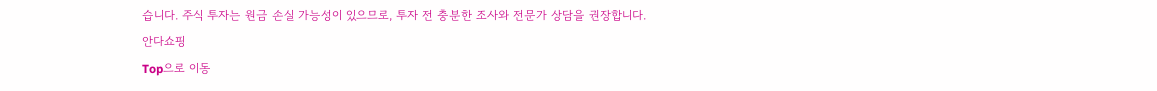습니다. 주식 투자는 원금 손실 가능성이 있으므로, 투자 전 충분한 조사와 전문가 상담을 권장합니다.
안다쇼핑
Top으로 이동